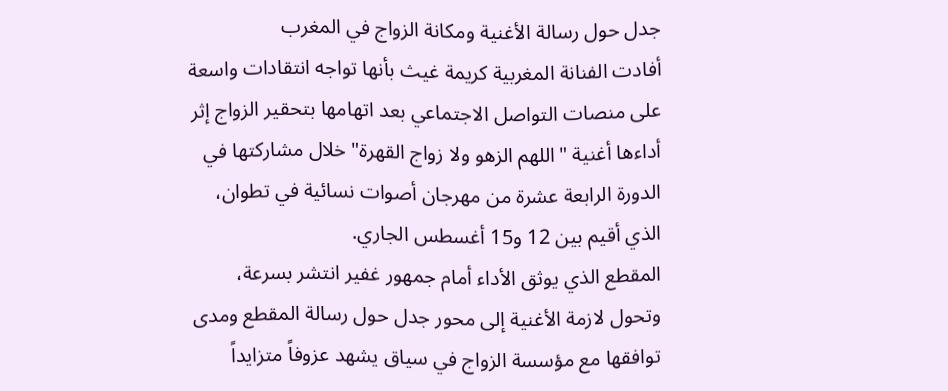جدل حول رسالة الأغنية ومكانة الزواج في المغرب
أفادت الفنانة المغربية كريمة غيث بأنها تواجه انتقادات واسعة على منصات التواصل الاجتماعي بعد اتهامها بتحقير الزواج إثر أداءها أغنية "اللهم الزهو ولا زواج القهرة" خلال مشاركتها في الدورة الرابعة عشرة من مهرجان أصوات نسائية في تطوان، الذي أقيم بين 12 و15 أغسطس الجاري.
المقطع الذي يوثق الأداء أمام جمهور غفير انتشر بسرعة، وتحول لازمة الأغنية إلى محور جدل حول رسالة المقطع ومدى توافقها مع مؤسسة الزواج في سياق يشهد عزوفاً متزايداً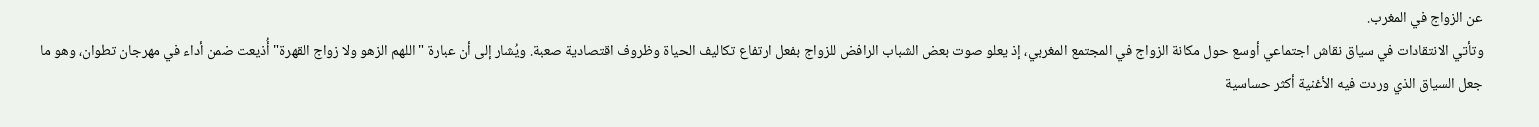عن الزواج في المغرب.
وتأتي الانتقادات في سياق نقاش اجتماعي أوسع حول مكانة الزواج في المجتمع المغربي، إذ يعلو صوت بعض الشباب الرافض للزواج بفعل ارتفاع تكاليف الحياة وظروف اقتصادية صعبة. ويُشار إلى أن عبارة "اللهم الزهو ولا زواج القهرة" أُذيعت ضمن أداء في مهرجان تطوان، وهو ما جعل السياق الذي وردت فيه الأغنية أكثر حساسية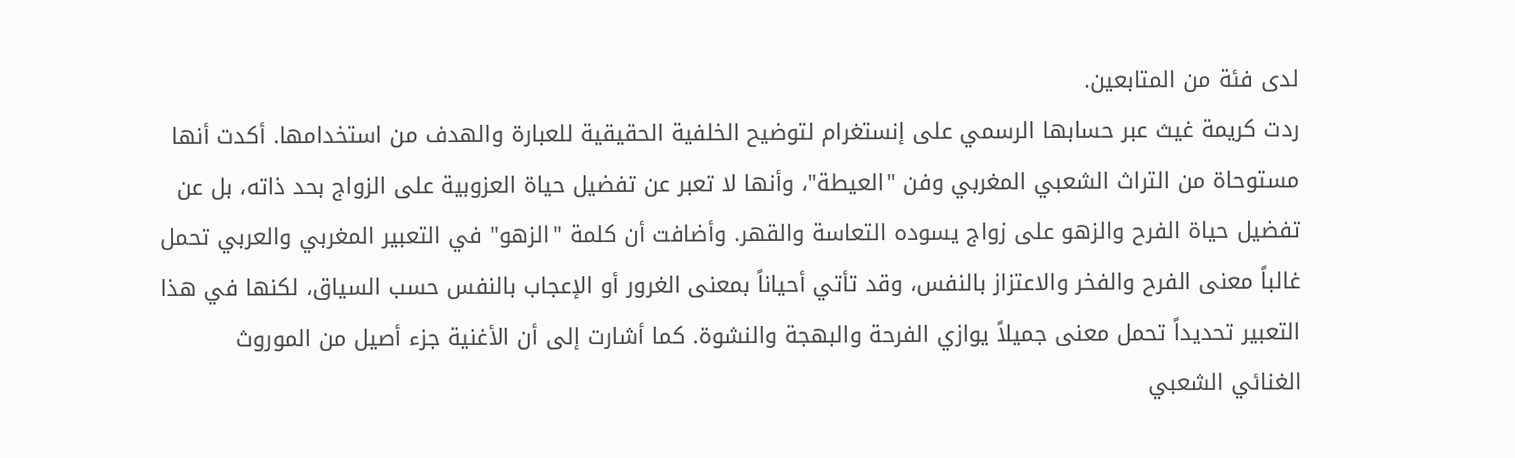لدى فئة من المتابعين.
ردت كريمة غيث عبر حسابها الرسمي على إنستغرام لتوضيح الخلفية الحقيقية للعبارة والهدف من استخدامها. أكدت أنها مستوحاة من التراث الشعبي المغربي وفن "العيطة"، وأنها لا تعبر عن تفضيل حياة العزوبية على الزواج بحد ذاته، بل عن تفضيل حياة الفرح والزهو على زواج يسوده التعاسة والقهر. وأضافت أن كلمة "الزهو" في التعبير المغربي والعربي تحمل غالباً معنى الفرح والفخر والاعتزاز بالنفس، وقد تأتي أحياناً بمعنى الغرور أو الإعجاب بالنفس حسب السياق، لكنها في هذا التعبير تحديداً تحمل معنى جميلاً يوازي الفرحة والبهجة والنشوة. كما أشارت إلى أن الأغنية جزء أصيل من الموروث الغنائي الشعبي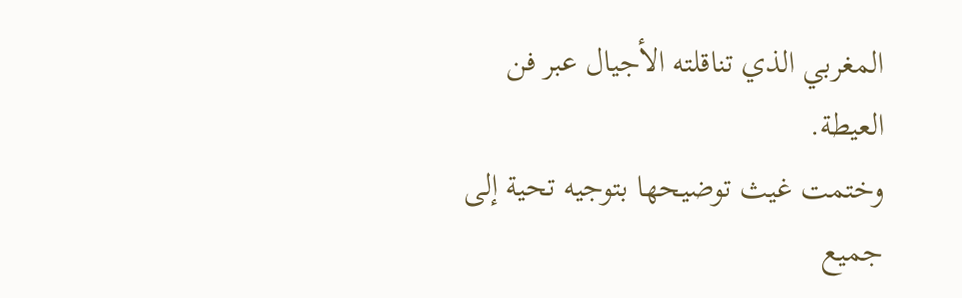المغربي الذي تناقلته الأجيال عبر فن العيطة.
وختمت غيث توضيحها بتوجيه تحية إلى جميع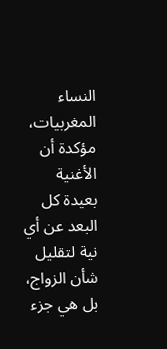النساء المغربيات، مؤكدة أن الأغنية بعيدة كل البعد عن أي نية لتقليل شأن الزواج، بل هي جزء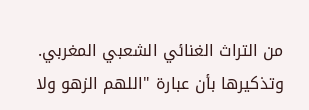من التراث الغنائي الشعبي المغربي. وتذكيرها بأن عبارة "اللهم الزهو ولا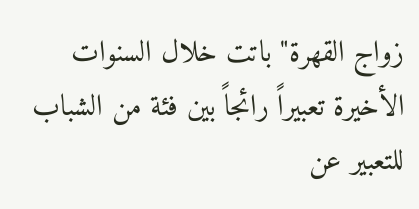زواج القهرة" باتت خلال السنوات الأخيرة تعبيراً رائجاً بين فئة من الشباب للتعبير عن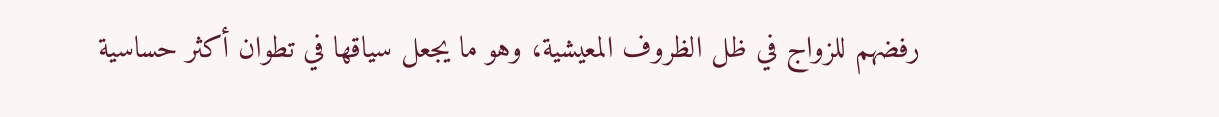رفضهم للزواج في ظل الظروف المعيشية، وهو ما يجعل سياقها في تطوان أكثر حساسية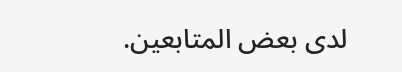لدى بعض المتابعين.